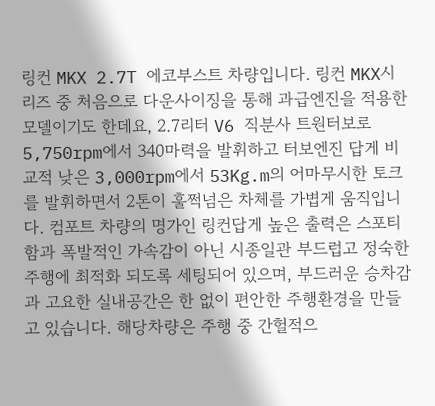링컨 MKX 2.7T 에코부스트 차량입니다. 링컨 MKX시리즈 중 처음으로 다운사이징을 통해 과급엔진을 적용한 모델이기도 한데요, 2.7리터 V6 직분사 트원터보로 5,750rpm에서 340마력을 발휘하고 터보엔진 답게 비교적 낮은 3,000rpm에서 53Kg.m의 어마무시한 토크를 발휘하면서 2톤이 훌쩍넘은 차체를 가볍게 움직입니다. 컴포트 차량의 명가인 링컨답게 높은 출력은 스포티함과 폭발적인 가속감이 아닌 시종일관 부드럽고 정숙한 주행에 최적화 되도록 세팅되어 있으며, 부드러운 승차감과 고요한 실내공간은 한 없이 편안한 주행환경을 만들고 있습니다. 해당차량은 주행 중 간헐적으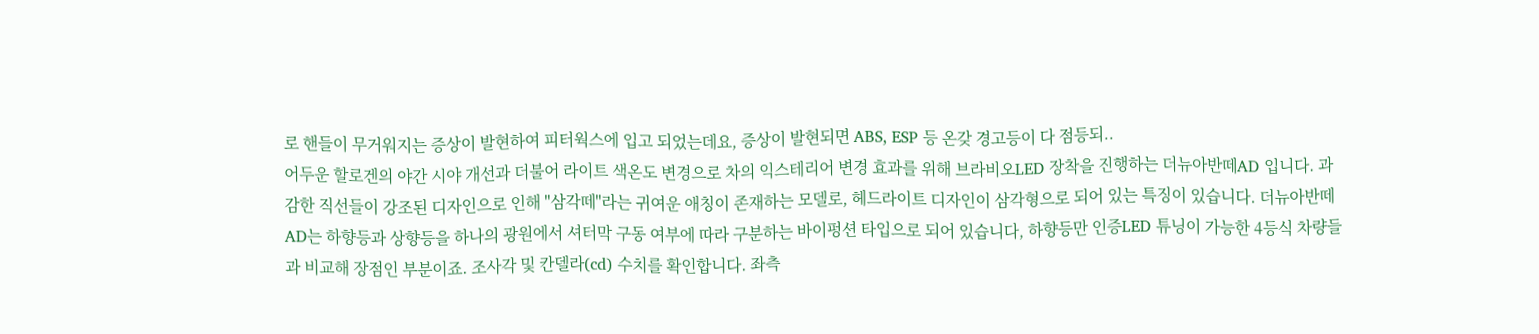로 핸들이 무거워지는 증상이 발현하여 피터웍스에 입고 되었는데요, 증상이 발현되면 ABS, ESP 등 온갖 경고등이 다 점등되..
어두운 할로겐의 야간 시야 개선과 더불어 라이트 색온도 변경으로 차의 익스테리어 변경 효과를 위해 브라비오LED 장착을 진행하는 더뉴아반떼AD 입니다. 과감한 직선들이 강조된 디자인으로 인해 "삼각떼"라는 귀여운 애칭이 존재하는 모델로, 헤드라이트 디자인이 삼각형으로 되어 있는 특징이 있습니다. 더뉴아반떼AD는 하향등과 상향등을 하나의 광원에서 셔터막 구동 여부에 따라 구분하는 바이펑션 타입으로 되어 있습니다, 하향등만 인증LED 튜닝이 가능한 4등식 차량들과 비교해 장점인 부분이죠. 조사각 및 칸델라(cd) 수치를 확인합니다. 좌측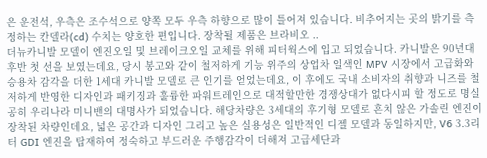은 운전석, 우측은 조수석으로 양쪽 모두 우측 하향으로 많이 틀어져 있습니다. 비추어지는 곳의 밝기를 측정하는 칸델라(cd) 수치는 양호한 편입니다. 장착될 제품은 브라비오 ..
더뉴카니발 모델이 엔진오일 및 브레이크오일 교체를 위해 피터웍스에 입고 되었습니다. 카니발은 90년대 후반 첫 선을 보였는데요, 당시 봉고와 같이 철저하게 기능 위주의 상업차 일색인 MPV 시장에서 고급화와 승용차 감각을 더한 1세대 카니발 모델로 큰 인기를 얻었는데요, 이 후에도 국내 소비자의 취향과 니즈를 철저하게 반영한 디자인과 패키징과 훌륭한 파워트레인으로 대적할만한 경쟁상대가 없다시피 할 정도로 명실공히 우리나라 미니밴의 대명사가 되었습니다. 해당차량은 3세대의 후기형 모델로 흔치 않은 가솔린 엔진이 장착된 차량인데요, 넓은 공간과 디자인 그리고 높은 실용성은 일반적인 디젤 모델과 동일하지만, V6 3.3리터 GDI 엔진을 탑재하여 정숙하고 부드러운 주행감각이 더해져 고급세단과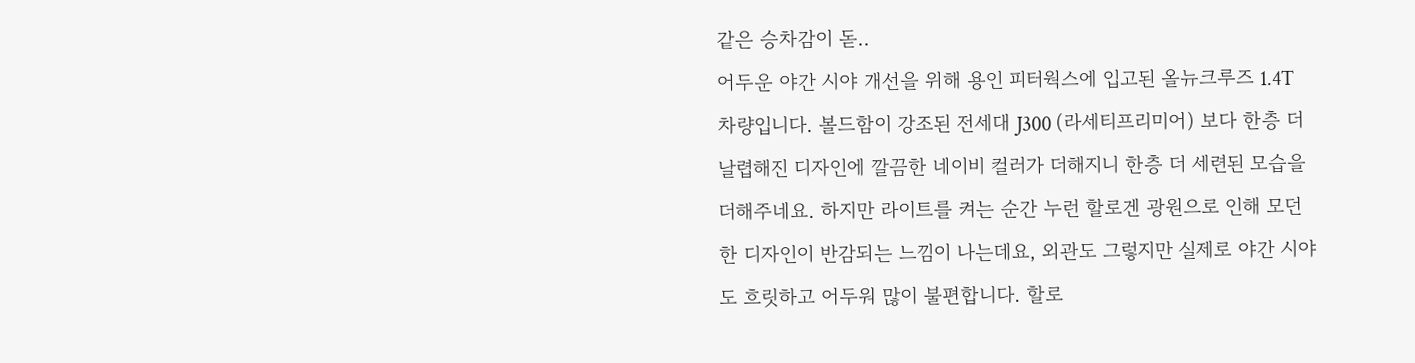같은 승차감이 돋..
어두운 야간 시야 개선을 위해 용인 피터웍스에 입고된 올뉴크루즈 1.4T 차량입니다. 볼드함이 강조된 전세대 J300 (라세티프리미어) 보다 한층 더 날렵해진 디자인에 깔끔한 네이비 컬러가 더해지니 한층 더 세련된 모습을 더해주네요. 하지만 라이트를 켜는 순간 누런 할로겐 광원으로 인해 모던한 디자인이 반감되는 느낌이 나는데요, 외관도 그렇지만 실제로 야간 시야도 흐릿하고 어두워 많이 불편합니다. 할로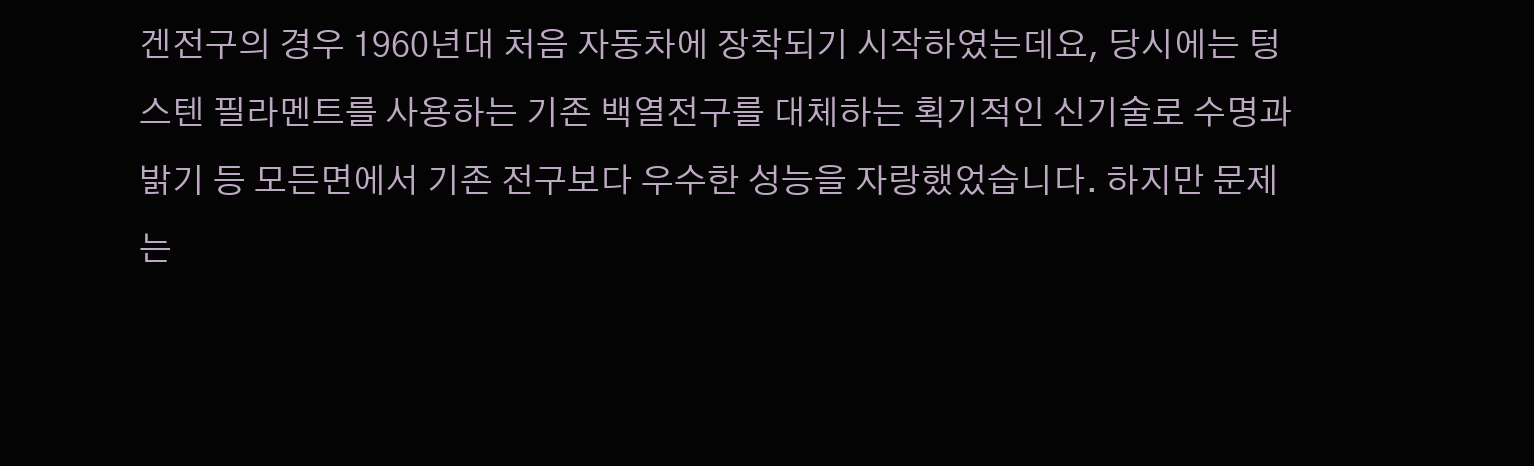겐전구의 경우 1960년대 처음 자동차에 장착되기 시작하였는데요, 당시에는 텅스텐 필라멘트를 사용하는 기존 백열전구를 대체하는 획기적인 신기술로 수명과 밝기 등 모든면에서 기존 전구보다 우수한 성능을 자랑했었습니다. 하지만 문제는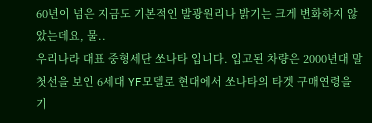60년이 넘은 지금도 기본적인 발광원리나 밝기는 크게 변화하지 않았는데요, 물..
우리나라 대표 중형세단 쏘나타 입니다. 입고된 차량은 2000년대 말 첫선을 보인 6세대 YF모델로 현대에서 쏘나타의 타겟 구매연령을 기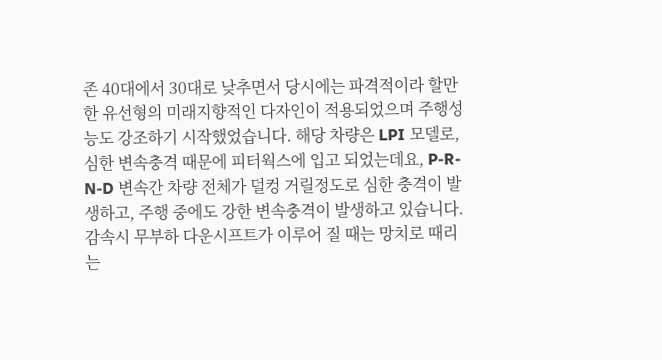존 40대에서 30대로 낮추면서 당시에는 파격적이라 할만한 유선형의 미래지향적인 다자인이 적용되었으며 주행성능도 강조하기 시작했었습니다. 해당 차량은 LPI 모델로, 심한 변속충격 때문에 피터웍스에 입고 되었는데요, P-R-N-D 변속간 차량 전체가 덜컹 거릴정도로 심한 충격이 발생하고, 주행 중에도 강한 변속충격이 발생하고 있습니다. 감속시 무부하 다운시프트가 이루어 질 때는 망치로 때리는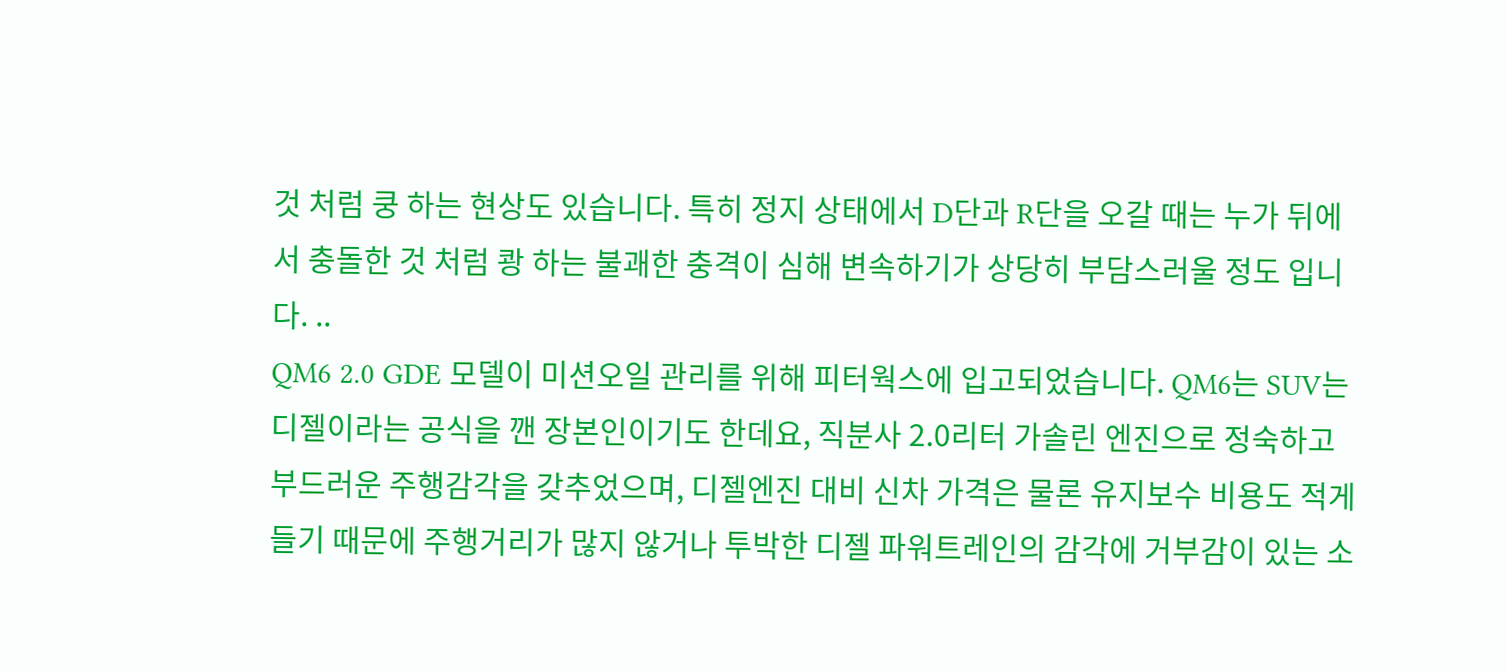것 처럼 쿵 하는 현상도 있습니다. 특히 정지 상태에서 D단과 R단을 오갈 때는 누가 뒤에서 충돌한 것 처럼 쾅 하는 불괘한 충격이 심해 변속하기가 상당히 부담스러울 정도 입니다. ..
QM6 2.0 GDE 모델이 미션오일 관리를 위해 피터웍스에 입고되었습니다. QM6는 SUV는 디젤이라는 공식을 깬 장본인이기도 한데요, 직분사 2.0리터 가솔린 엔진으로 정숙하고 부드러운 주행감각을 갖추었으며, 디젤엔진 대비 신차 가격은 물론 유지보수 비용도 적게 들기 때문에 주행거리가 많지 않거나 투박한 디젤 파워트레인의 감각에 거부감이 있는 소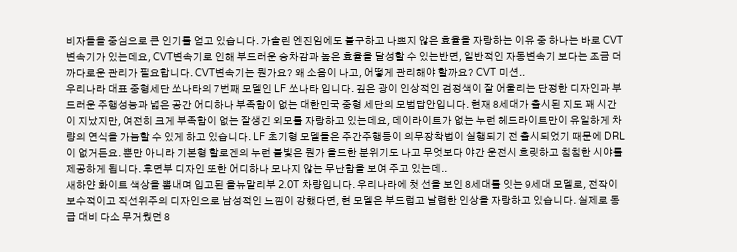비자들을 중심으로 큰 인기를 얻고 있습니다. 가솔린 엔진임에도 불구하고 나쁘지 않은 효율을 자랑하는 이유 중 하나는 바로 CVT 변속기가 있는데요, CVT변속기로 인해 부드러운 승차감과 높은 효율을 달성할 수 있는반면, 일반적인 자동변속기 보다는 조금 더 까다로운 관리가 필요합니다. CVT변속기는 뭔가요? 왜 소음이 나고, 어떻게 관리해야 할까요? CVT 미션..
우리나라 대표 중형세단 쏘나타의 7번째 모델인 LF 쏘나타 입니다. 깊은 광이 인상적인 검정색이 잘 어울리는 단정한 디자인과 부드러운 주행성능과 넓은 공간 어디하나 부족함이 없는 대한민국 중형 세단의 모범답안입니다. 현재 8세대가 출시된 지도 꽤 시간이 지났지만, 여전히 크게 부족함이 없는 잘생긴 외모를 자랑하고 있는데요, 데이라이트가 없는 누런 헤드라이트만이 유일하게 차량의 연식을 가늠할 수 있게 하고 있습니다. LF 초기형 모델들은 주간주행등이 의무장착법이 실행되기 전 출시되었기 때문에 DRL이 없거든요. 뿐만 아니라 기본형 할로겐의 누런 불빛은 뭔가 올드한 분위기도 나고 무엇보다 야간 운전시 흐릿하고 침침한 시야를 제공하게 됩니다. 후면부 디자인 또한 어디하나 모나지 않는 무난함을 보여 주고 있는데..
새하얀 화이트 색상을 뽐내며 입고된 올뉴말리부 2.0T 차량입니다. 우리나라에 첫 선을 보인 8세대를 잇는 9세대 모델로, 전작이 보수적이고 직선위주의 디자인으로 남성적인 느낌이 강했다면, 현 모델은 부드럽고 날렵한 인상을 자랑하고 있습니다. 실제로 동급 대비 다소 무거웠던 8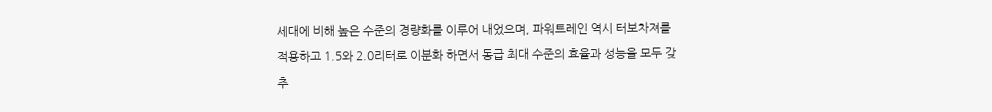세대에 비해 높은 수준의 경량화를 이루어 내었으며, 파워트레인 역시 터보차져를 적용하고 1.5와 2.0리터로 이분화 하면서 동급 최대 수준의 효율과 성능을 모두 갖추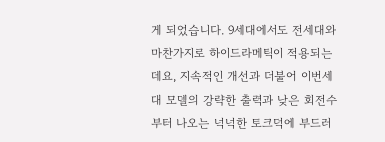게 되었습니다. 9세대에서도 전세대와 마찬가지로 하이드라메틱이 적용되는데요, 지속적인 개선과 더불어 이번세대 모델의 강략한 출력과 낮은 회전수 부터 나오는 넉넉한 토크덕에 부드러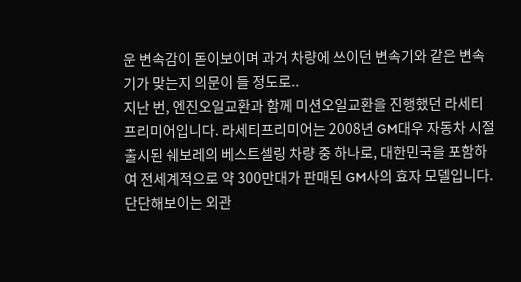운 변속감이 돋이보이며 과거 차량에 쓰이던 변속기와 같은 변속기가 맞는지 의문이 들 정도로..
지난 번, 엔진오일교환과 함께 미션오일교환을 진행했던 라세티프리미어입니다. 라세티프리미어는 2008년 GM대우 자동차 시절 출시된 쉐보레의 베스트셀링 차량 중 하나로, 대한민국을 포함하여 전세계적으로 약 300만대가 판매된 GM사의 효자 모델입니다. 단단해보이는 외관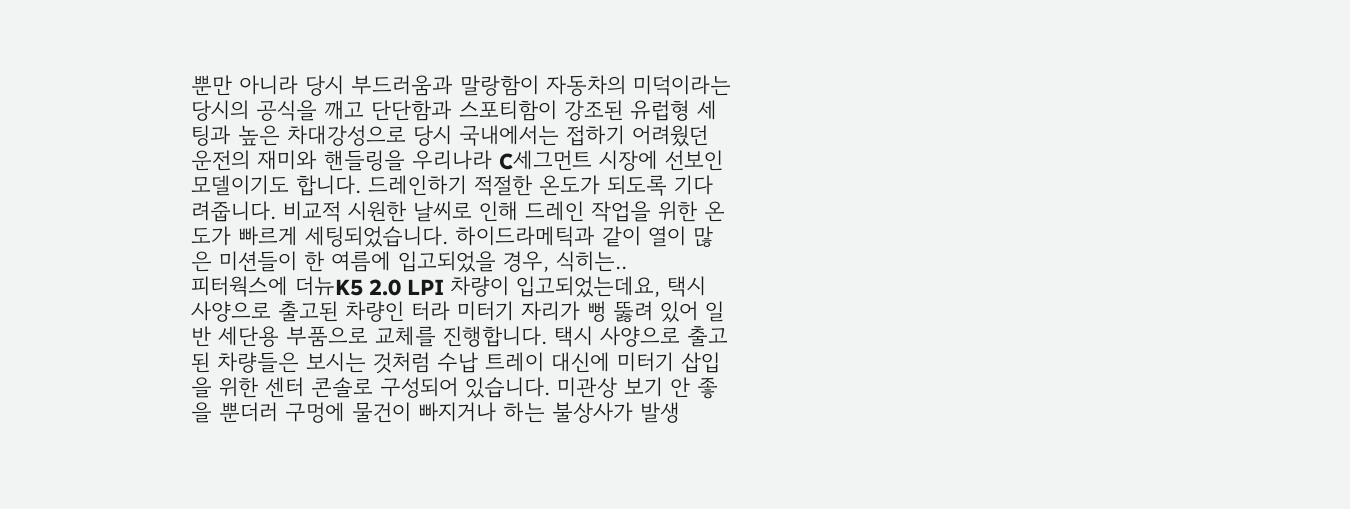뿐만 아니라 당시 부드러움과 말랑함이 자동차의 미덕이라는 당시의 공식을 깨고 단단함과 스포티함이 강조된 유럽형 세팅과 높은 차대강성으로 당시 국내에서는 접하기 어려웠던 운전의 재미와 핸들링을 우리나라 C세그먼트 시장에 선보인 모델이기도 합니다. 드레인하기 적절한 온도가 되도록 기다려줍니다. 비교적 시원한 날씨로 인해 드레인 작업을 위한 온도가 빠르게 세팅되었습니다. 하이드라메틱과 같이 열이 많은 미션들이 한 여름에 입고되었을 경우, 식히는..
피터웍스에 더뉴K5 2.0 LPI 차량이 입고되었는데요, 택시 사양으로 출고된 차량인 터라 미터기 자리가 뻥 뚫려 있어 일반 세단용 부품으로 교체를 진행합니다. 택시 사양으로 출고된 차량들은 보시는 것처럼 수납 트레이 대신에 미터기 삽입을 위한 센터 콘솔로 구성되어 있습니다. 미관상 보기 안 좋을 뿐더러 구멍에 물건이 빠지거나 하는 불상사가 발생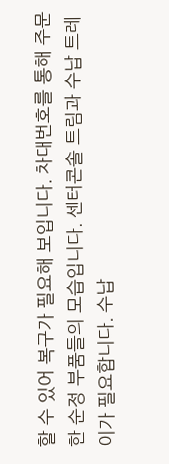할 수 있어 복구가 필요해 보입니다. 차대번호를 통해 주문한 순정 부품들의 모습입니다. 센터콘솔 트림과 수납 트레이가 필요합니다. 수납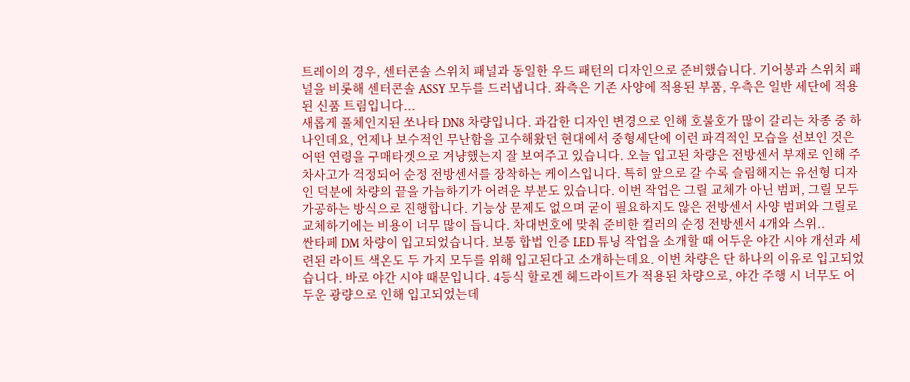트레이의 경우, 센터콘솔 스위치 패널과 동일한 우드 패턴의 디자인으로 준비했습니다. 기어봉과 스위치 패널을 비롯해 센터콘솔 ASSY 모두를 드러냅니다. 좌측은 기존 사양에 적용된 부품, 우측은 일반 세단에 적용된 신품 트림입니다...
새롭게 풀체인지된 쏘나타 DN8 차량입니다. 과감한 디자인 변경으로 인해 호불호가 많이 갈리는 차종 중 하나인데요, 언제나 보수적인 무난함을 고수해왔던 현대에서 중형세단에 이런 파격적인 모습을 선보인 것은 어떤 연령을 구매타겟으로 겨냥했는지 잘 보여주고 있습니다. 오늘 입고된 차량은 전방센서 부재로 인해 주차사고가 걱정되어 순정 전방센서를 장착하는 케이스입니다. 특히 앞으로 갈 수록 슬림해지는 유선형 디자인 덕분에 차량의 끝을 가늠하기가 어려운 부분도 있습니다. 이번 작업은 그릴 교체가 아닌 범퍼, 그릴 모두 가공하는 방식으로 진행합니다. 기능상 문제도 없으며 굳이 필요하지도 않은 전방센서 사양 범퍼와 그릴로 교체하기에는 비용이 너무 많이 듭니다. 차대번호에 맞춰 준비한 컬러의 순정 전방센서 4개와 스위..
싼타페 DM 차량이 입고되었습니다. 보통 합법 인증 LED 튜닝 작업을 소개할 때 어두운 야간 시야 개선과 세련된 라이트 색온도 두 가지 모두를 위해 입고된다고 소개하는데요. 이번 차량은 단 하나의 이유로 입고되었습니다. 바로 야간 시야 때문입니다. 4등식 할로겐 헤드라이트가 적용된 차량으로, 야간 주행 시 너무도 어두운 광량으로 인해 입고되었는데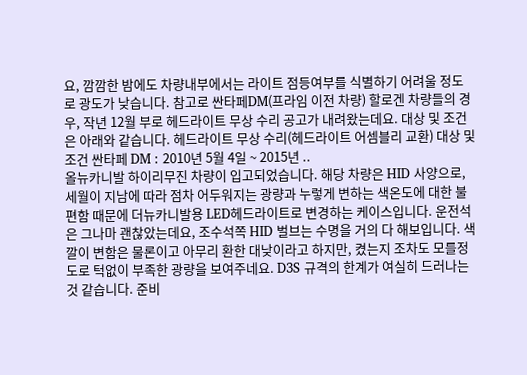요, 깜깜한 밤에도 차량내부에서는 라이트 점등여부를 식별하기 어려울 정도로 광도가 낮습니다. 참고로 싼타페DM(프라임 이전 차량) 할로겐 차량들의 경우, 작년 12월 부로 헤드라이트 무상 수리 공고가 내려왔는데요. 대상 및 조건은 아래와 같습니다. 헤드라이트 무상 수리(헤드라이트 어셈블리 교환) 대상 및 조건 싼타페 DM : 2010년 5월 4일 ~ 2015년 ..
올뉴카니발 하이리무진 차량이 입고되었습니다. 해당 차량은 HID 사양으로, 세월이 지남에 따라 점차 어두워지는 광량과 누렇게 변하는 색온도에 대한 불편함 때문에 더뉴카니발용 LED헤드라이트로 변경하는 케이스입니다. 운전석은 그나마 괜찮았는데요, 조수석쪽 HID 벌브는 수명을 거의 다 해보입니다. 색깔이 변함은 물론이고 아무리 환한 대낮이라고 하지만, 켰는지 조차도 모를정도로 턱없이 부족한 광량을 보여주네요. D3S 규격의 한계가 여실히 드러나는 것 같습니다. 준비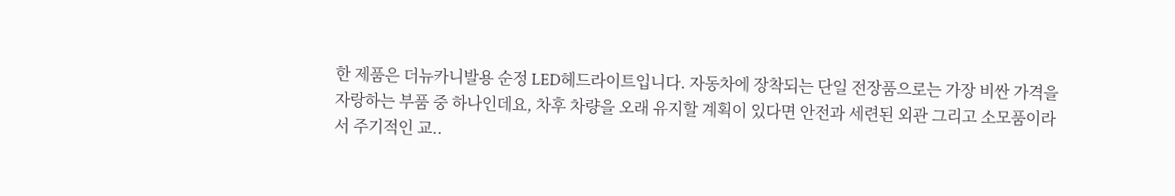한 제품은 더뉴카니발용 순정 LED헤드라이트입니다. 자동차에 장착되는 단일 전장품으로는 가장 비싼 가격을 자랑하는 부품 중 하나인데요, 차후 차량을 오래 유지할 계획이 있다면 안전과 세련된 외관 그리고 소모품이라서 주기적인 교..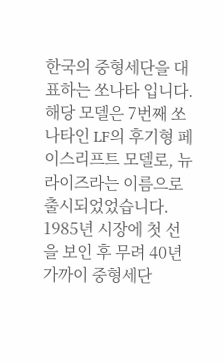한국의 중형세단을 대표하는 쏘나타 입니다. 해당 모델은 7번째 쏘나타인 LF의 후기형 페이스리프트 모델로, 뉴라이즈라는 이름으로 출시되었었습니다. 1985년 시장에 첫 선을 보인 후 무려 40년 가까이 중형세단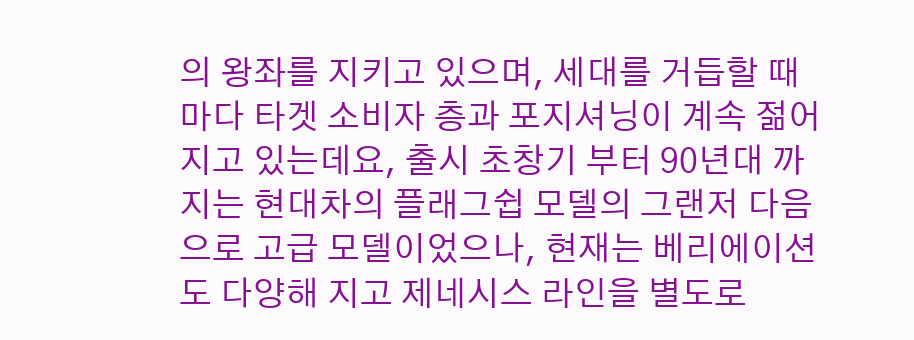의 왕좌를 지키고 있으며, 세대를 거듭할 때 마다 타겟 소비자 층과 포지셔닝이 계속 젊어지고 있는데요, 출시 초창기 부터 90년대 까지는 현대차의 플래그쉽 모델의 그랜저 다음으로 고급 모델이었으나, 현재는 베리에이션도 다양해 지고 제네시스 라인을 별도로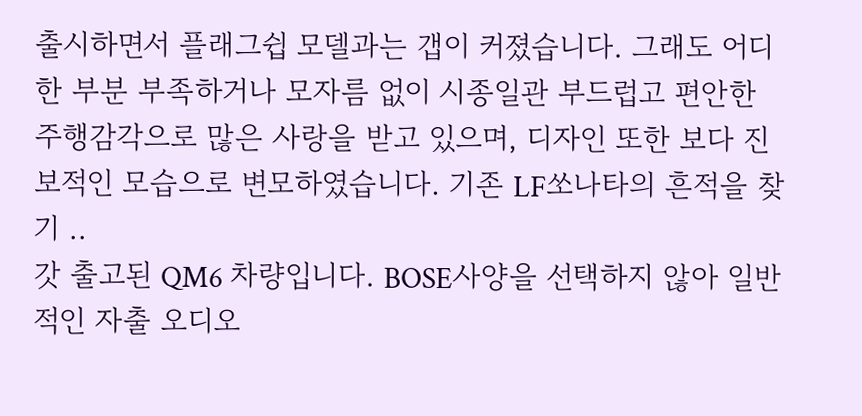출시하면서 플래그쉽 모델과는 갭이 커졌습니다. 그래도 어디 한 부분 부족하거나 모자름 없이 시종일관 부드럽고 편안한 주행감각으로 많은 사랑을 받고 있으며, 디자인 또한 보다 진보적인 모습으로 변모하였습니다. 기존 LF쏘나타의 흔적을 찾기 ..
갓 출고된 QM6 차량입니다. BOSE사양을 선택하지 않아 일반적인 자출 오디오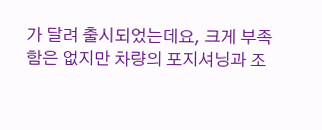가 달려 출시되었는데요, 크게 부족함은 없지만 차량의 포지셔닝과 조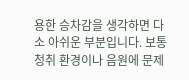용한 승차감을 생각하면 다소 아쉬운 부분입니다. 보통 청취 환경이나 음원에 문제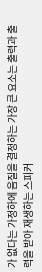가 없다는 가정하에 음질을 결정하는 가장 큰 요소는 출력과 출력을 받아 재생하는 스피커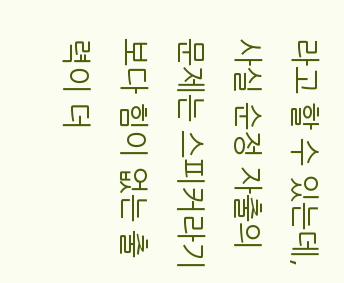라고 할 수 있는데, 사실 순정 자출의 문제는 스피커라기 보다 힘이 없는 출력이 더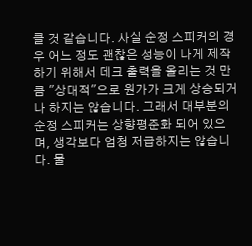클 것 같습니다. 사실 순정 스피커의 경우 어느 정도 괜찮은 성능이 나게 제작하기 위해서 데크 출력을 올리는 것 만큼 "상대적"으로 원가가 크게 상승되거나 하지는 않습니다. 그래서 대부분의 순정 스피커는 상향평준화 되어 있으며, 생각보다 엄청 저급하지는 않습니다. 물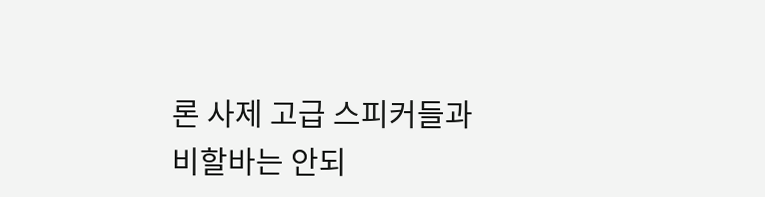론 사제 고급 스피커들과 비할바는 안되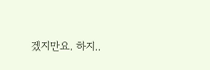겠지만요. 하지..